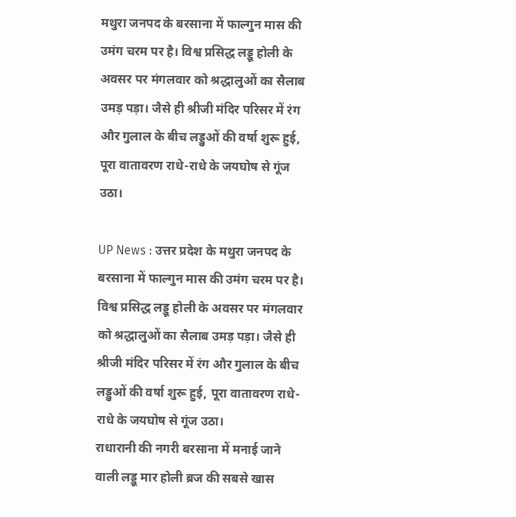मथुरा जनपद के बरसाना में फाल्गुन मास की उमंग चरम पर है। विश्व प्रसिद्ध लड्डू होली के अवसर पर मंगलवार को श्रद्धालुओं का सैलाब उमड़ पड़ा। जैसे ही श्रीजी मंदिर परिसर में रंग और गुलाल के बीच लड्डुओं की वर्षा शुरू हुई, पूरा वातावरण राधे-राधे के जयघोष से गूंज उठा।

UP News : उत्तर प्रदेश के मथुरा जनपद के बरसाना में फाल्गुन मास की उमंग चरम पर है। विश्व प्रसिद्ध लड्डू होली के अवसर पर मंगलवार को श्रद्धालुओं का सैलाब उमड़ पड़ा। जैसे ही श्रीजी मंदिर परिसर में रंग और गुलाल के बीच लड्डुओं की वर्षा शुरू हुई, पूरा वातावरण राधे-राधे के जयघोष से गूंज उठा।
राधारानी की नगरी बरसाना में मनाई जाने वाली लड्डू मार होली ब्रज की सबसे खास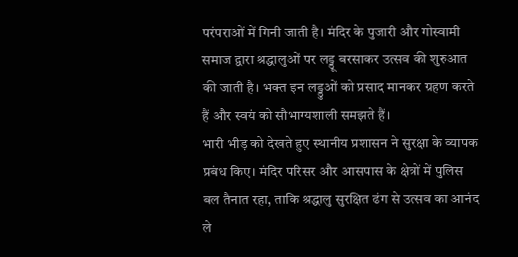परंपराओं में गिनी जाती है। मंदिर के पुजारी और गोस्वामी समाज द्वारा श्रद्धालुओं पर लड्डू बरसाकर उत्सव की शुरुआत की जाती है। भक्त इन लड्डुओं को प्रसाद मानकर ग्रहण करते हैं और स्वयं को सौभाग्यशाली समझते हैं।
भारी भीड़ को देखते हुए स्थानीय प्रशासन ने सुरक्षा के व्यापक प्रबंध किए। मंदिर परिसर और आसपास के क्षेत्रों में पुलिस बल तैनात रहा, ताकि श्रद्धालु सुरक्षित ढंग से उत्सव का आनंद ले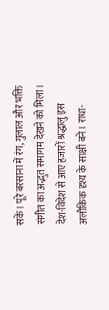सकें। पूरे बरसाना में रंग, गुलाल और भक्ति संगीत का अद्भुत समागम देखने को मिला। देश-विदेश से आए हजारों श्रद्धालु इस अलौकिक दृश्य के साक्षी बने। राधा-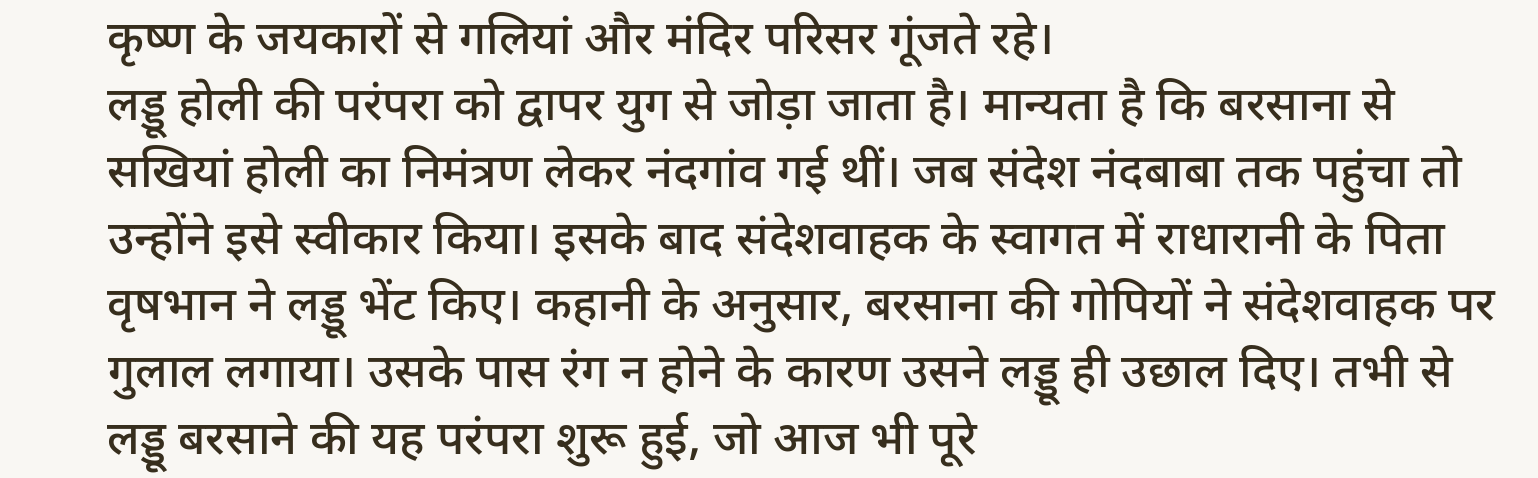कृष्ण के जयकारों से गलियां और मंदिर परिसर गूंजते रहे।
लड्डू होली की परंपरा को द्वापर युग से जोड़ा जाता है। मान्यता है कि बरसाना से सखियां होली का निमंत्रण लेकर नंदगांव गई थीं। जब संदेश नंदबाबा तक पहुंचा तो उन्होंने इसे स्वीकार किया। इसके बाद संदेशवाहक के स्वागत में राधारानी के पिता वृषभान ने लड्डू भेंट किए। कहानी के अनुसार, बरसाना की गोपियों ने संदेशवाहक पर गुलाल लगाया। उसके पास रंग न होने के कारण उसने लड्डू ही उछाल दिए। तभी से लड्डू बरसाने की यह परंपरा शुरू हुई, जो आज भी पूरे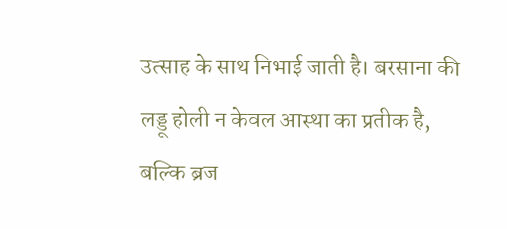उत्साह के साथ निभाई जाती है। बरसाना की लड्डू होली न केवल आस्था का प्रतीक है, बल्कि ब्रज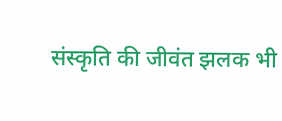संस्कृति की जीवंत झलक भी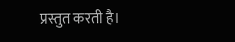प्रस्तुत करती है।